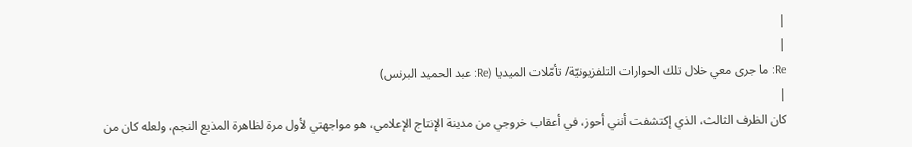|
|
Re: ما جرى معي خلال تلك الحوارات التلفزيونيّة/ تأمّلات الميديا (Re: عبد الحميد البرنس)
|
كان الظرف الثالث، الذي إكتشفت أنني أحوز، في أعقاب خروجي من مدينة الإنتاج الإعلامي، هو مواجهتي لأول مرة لظاهرة المذيع النجم، ولعله كان من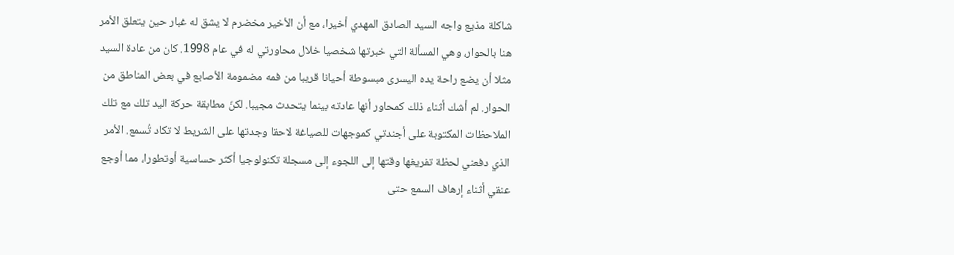شاكلة مذيع واجه السيد الصادق المهدي أخيرا، مع أن الأخير مخضرم لا يشق له غبار حين يتعلق الأمر هنا بالحوار، وهي المسألة التي خبرتها شخصيا خلال محاورتي له في عام 1998. كان من عادة السيد مثلا أن يضع راحة يده اليسرى مبسوطة أحيانا قريبا من فمه مضمومة الأصابع في بعض المناطق من الحوار. لم أشك أثناء ذلك كمحاور أنها عادته بينما يتحدث مجيبا. لكنّ مطابقة حركة اليد تلك مع تلك الملاحظات المكتوبة على أجندتي كموجهات للصياغة لاحقا وجدتها على الشريط لا تكاد تُسمع. الأمر الذي دفعني لحظة تفريغها وقتها إلى اللجوء إلى مسجلة تكنولوجيا أكثر حساسية أوتطورا، مما أوجع عنقي أثناء إرهاف السمع حتى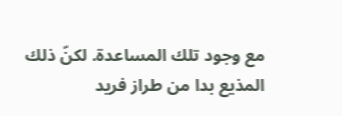مع وجود تلك المساعدة. لكنّ ذلك المذيع بدا من طراز فريد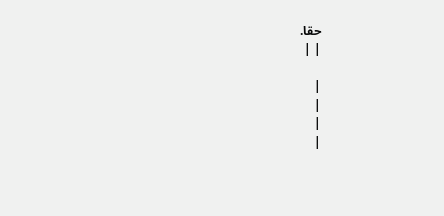حقا.
| |

|
|
|
|